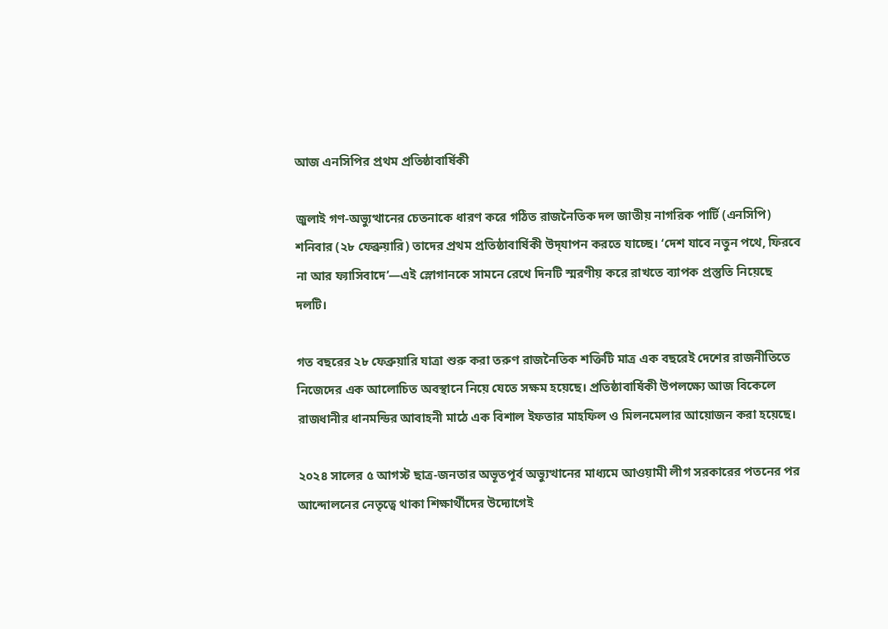আজ এনসিপির প্রথম প্রতিষ্ঠাবার্ষিকী

জুলাই গণ-অভ্যুত্থানের চেতনাকে ধারণ করে গঠিত রাজনৈতিক দল জাতীয় নাগরিক পার্টি (এনসিপি) শনিবার (২৮ ফেব্রুয়ারি) তাদের প্রথম প্রতিষ্ঠাবার্ষিকী উদ্‌যাপন করতে যাচ্ছে। ‘দেশ যাবে নতুন পথে, ফিরবে না আর ফ্যাসিবাদে’—এই স্লোগানকে সামনে রেখে দিনটি স্মরণীয় করে রাখতে ব্যাপক প্রস্তুতি নিয়েছে দলটি।

গত বছরের ২৮ ফেব্রুয়ারি যাত্রা শুরু করা তরুণ রাজনৈতিক শক্তিটি মাত্র এক বছরেই দেশের রাজনীতিতে নিজেদের এক আলোচিত অবস্থানে নিয়ে যেতে সক্ষম হয়েছে। প্রতিষ্ঠাবার্ষিকী উপলক্ষ্যে আজ বিকেলে রাজধানীর ধানমন্ডির আবাহনী মাঠে এক বিশাল ইফতার মাহফিল ও মিলনমেলার আয়োজন করা হয়েছে।

২০২৪ সালের ৫ আগস্ট ছাত্র-জনতার অভূতপূর্ব অভ্যুত্থানের মাধ্যমে আওয়ামী লীগ সরকারের পতনের পর আন্দোলনের নেতৃত্বে থাকা শিক্ষার্থীদের উদ্যোগেই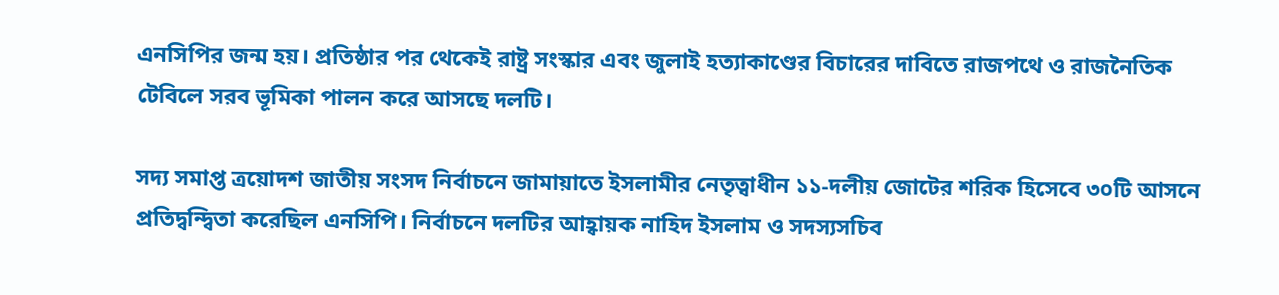এনসিপির জন্ম হয়। প্রতিষ্ঠার পর থেকেই রাষ্ট্র সংস্কার এবং জুলাই হত্যাকাণ্ডের বিচারের দাবিতে রাজপথে ও রাজনৈতিক টেবিলে সরব ভূমিকা পালন করে আসছে দলটি।

সদ্য সমাপ্ত ত্রয়োদশ জাতীয় সংসদ নির্বাচনে জামায়াতে ইসলামীর নেতৃত্বাধীন ১১-দলীয় জোটের শরিক হিসেবে ৩০টি আসনে প্রতিদ্বন্দ্বিতা করেছিল এনসিপি। নির্বাচনে দলটির আহ্বায়ক নাহিদ ইসলাম ও সদস্যসচিব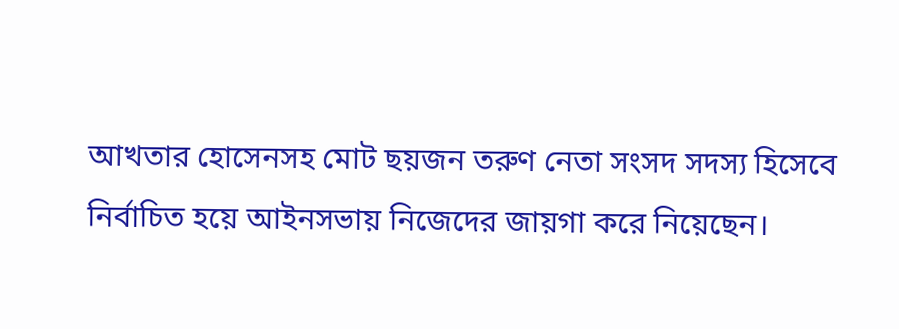আখতার হোসেনসহ মোট ছয়জন তরুণ নেতা সংসদ সদস্য হিসেবে নির্বাচিত হয়ে আইনসভায় নিজেদের জায়গা করে নিয়েছেন।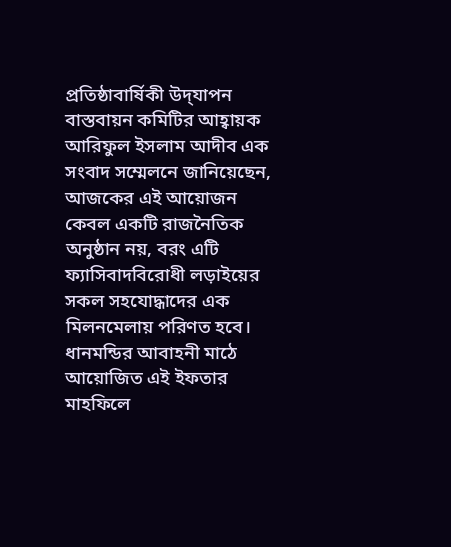প্রতিষ্ঠাবার্ষিকী উদ্‌যাপন বাস্তবায়ন কমিটির আহ্বায়ক আরিফুল ইসলাম আদীব এক সংবাদ সম্মেলনে জানিয়েছেন, আজকের এই আয়োজন কেবল একটি রাজনৈতিক অনুষ্ঠান নয়, বরং এটি ফ্যাসিবাদবিরোধী লড়াইয়ের সকল সহযোদ্ধাদের এক মিলনমেলায় পরিণত হবে। ধানমন্ডির আবাহনী মাঠে আয়োজিত এই ইফতার মাহফিলে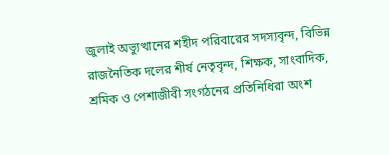জুলাই অভ্যুত্থানের শহীদ পরিবারের সদস্যবৃন্দ, বিভিন্ন রাজনৈতিক দলের শীর্ষ নেতৃবৃন্দ, শিক্ষক, সাংবাদিক, শ্রমিক ও পেশাজীবী সংগঠনের প্রতিনিধিরা অংশ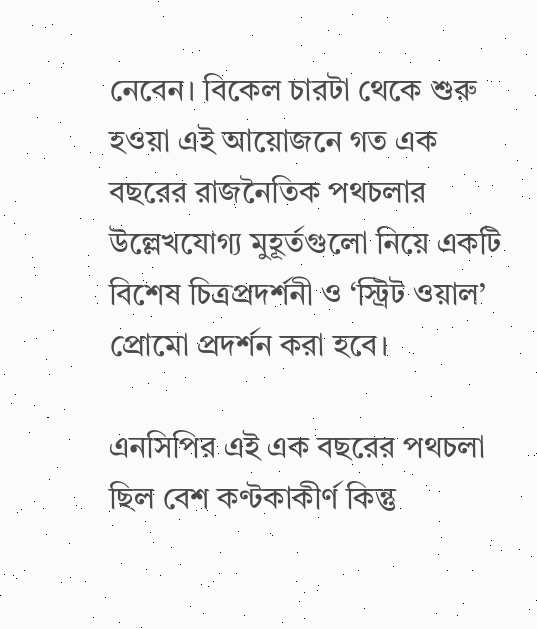নেবেন। বিকেল চারটা থেকে শুরু হওয়া এই আয়োজনে গত এক বছরের রাজনৈতিক পথচলার উল্লেখযোগ্য মুহূর্তগুলো নিয়ে একটি বিশেষ চিত্রপ্রদর্শনী ও ‘স্ট্রিট ওয়াল’ প্রোমো প্রদর্শন করা হবে।

এনসিপির এই এক বছরের পথচলা ছিল বেশ কণ্টকাকীর্ণ কিন্তু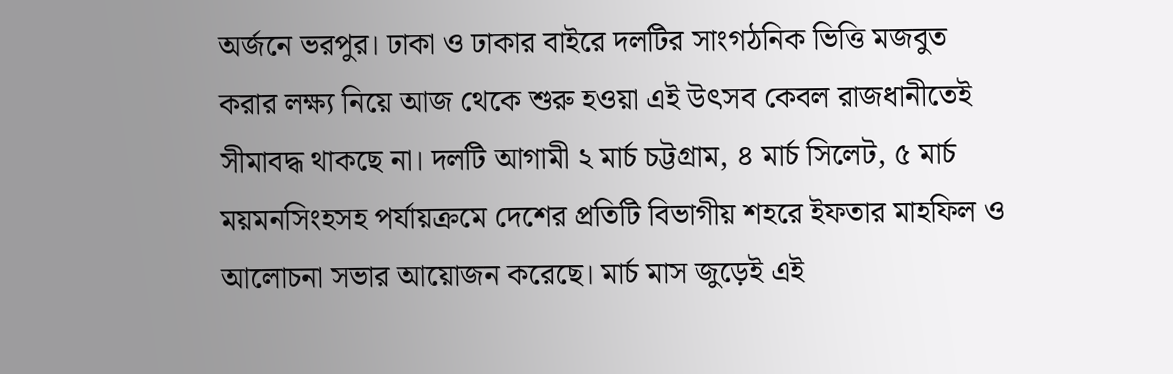অর্জনে ভরপুর। ঢাকা ও ঢাকার বাইরে দলটির সাংগঠনিক ভিত্তি মজবুত করার লক্ষ্য নিয়ে আজ থেকে শুরু হওয়া এই উৎসব কেবল রাজধানীতেই সীমাবদ্ধ থাকছে না। দলটি আগামী ২ মার্চ চট্টগ্রাম, ৪ মার্চ সিলেট, ৫ মার্চ ময়মনসিংহসহ পর্যায়ক্রমে দেশের প্রতিটি বিভাগীয় শহরে ইফতার মাহফিল ও আলোচনা সভার আয়োজন করেছে। মার্চ মাস জুড়েই এই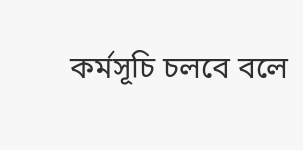কর্মসূচি চলবে বলে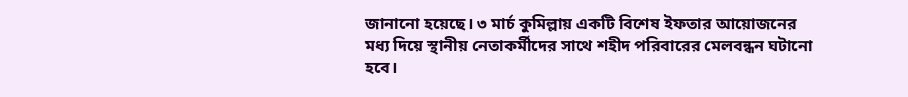জানানো হয়েছে। ৩ মার্চ কুমিল্লায় একটি বিশেষ ইফতার আয়োজনের মধ্য দিয়ে স্থানীয় নেতাকর্মীদের সাথে শহীদ পরিবারের মেলবন্ধন ঘটানো হবে।